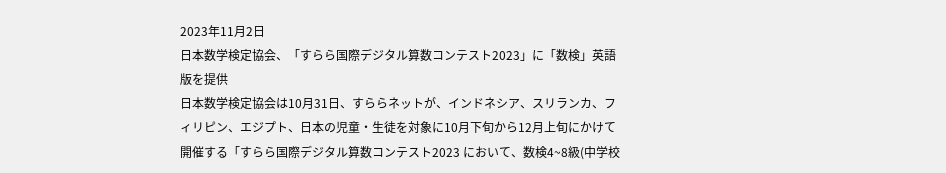2023年11月2日
日本数学検定協会、「すらら国際デジタル算数コンテスト2023」に「数検」英語版を提供
日本数学検定協会は10月31日、すららネットが、インドネシア、スリランカ、フィリピン、エジプト、日本の児童・生徒を対象に10月下旬から12月上旬にかけて開催する「すらら国際デジタル算数コンテスト2023 において、数検4~8級(中学校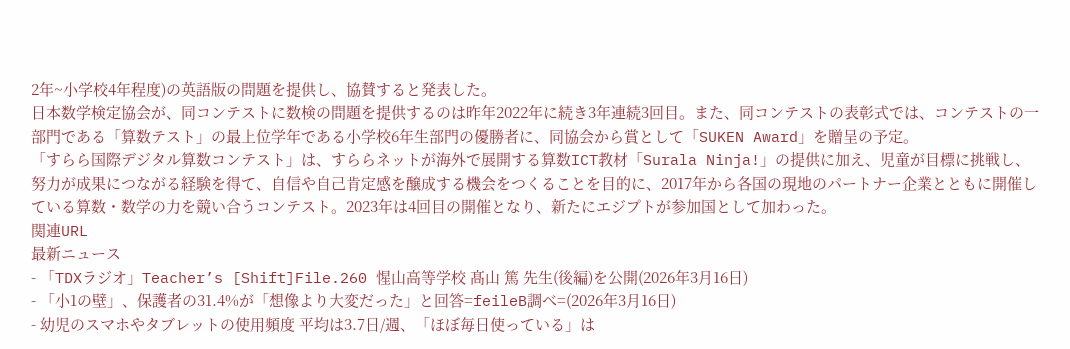2年~小学校4年程度)の英語版の問題を提供し、協賛すると発表した。
日本数学検定協会が、同コンテストに数検の問題を提供するのは昨年2022年に続き3年連続3回目。また、同コンテストの表彰式では、コンテストの一部門である「算数テスト」の最上位学年である小学校6年生部門の優勝者に、同協会から賞として「SUKEN Award」を贈呈の予定。
「すらら国際デジタル算数コンテスト」は、すららネットが海外で展開する算数ICT教材「Surala Ninja!」の提供に加え、児童が目標に挑戦し、努力が成果につながる経験を得て、自信や自己肯定感を醸成する機会をつくることを目的に、2017年から各国の現地のパートナー企業とともに開催している算数・数学の力を競い合うコンテスト。2023年は4回目の開催となり、新たにエジプトが参加国として加わった。
関連URL
最新ニュース
- 「TDXラジオ」Teacher’s [Shift]File.260 惺山高等学校 髙山 篤 先生(後編)を公開(2026年3月16日)
- 「小1の壁」、保護者の31.4%が「想像より大変だった」と回答=feileB調べ=(2026年3月16日)
- 幼児のスマホやタブレットの使用頻度 平均は3.7日/週、「ほぼ毎日使っている」は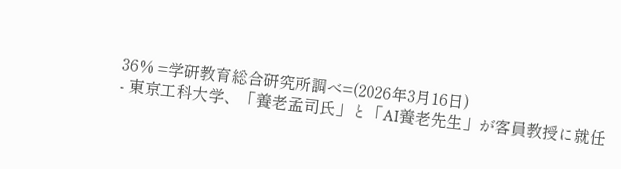36% =学研教育総合研究所調べ=(2026年3月16日)
- 東京工科大学、「養老孟司氏」と「AI養老先生」が客員教授に就任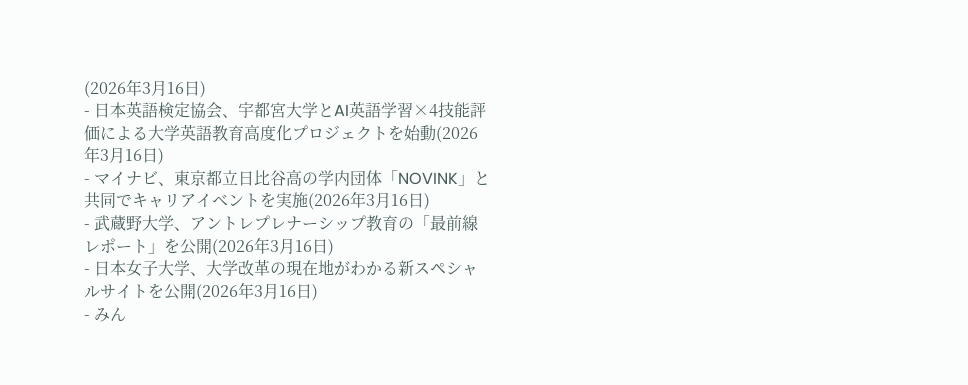(2026年3月16日)
- 日本英語検定協会、宇都宮大学とAI英語学習×4技能評価による大学英語教育高度化プロジェクトを始動(2026年3月16日)
- マイナビ、東京都立日比谷高の学内団体「NOVINK」と共同でキャリアイベントを実施(2026年3月16日)
- 武蔵野大学、アントレプレナーシップ教育の「最前線レポート」を公開(2026年3月16日)
- 日本女子大学、大学改革の現在地がわかる新スペシャルサイトを公開(2026年3月16日)
- みん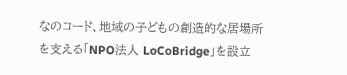なのコード、地域の子どもの創造的な居場所を支える「NPO法人 LoCoBridge」を設立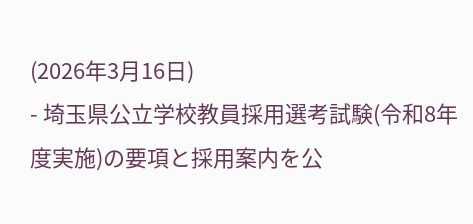(2026年3月16日)
- 埼玉県公立学校教員採用選考試験(令和8年度実施)の要項と採用案内を公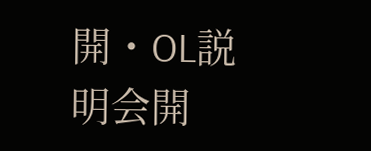開・OL説明会開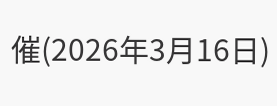催(2026年3月16日)